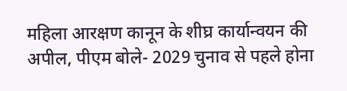महिला आरक्षण कानून के शीघ्र कार्यान्वयन की अपील, पीएम बोले- 2029 चुनाव से पहले होना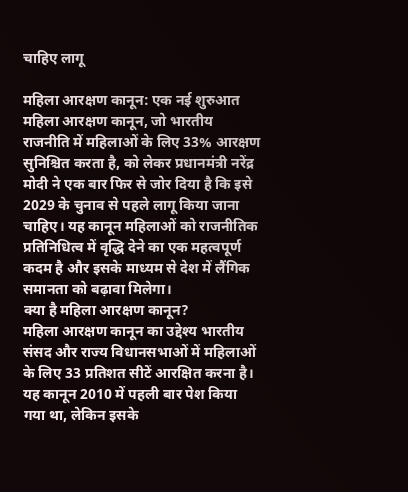चाहिए लागू

महिला आरक्षण कानून: एक नई शुरुआत
महिला आरक्षण कानून, जो भारतीय राजनीति में महिलाओं के लिए 33% आरक्षण सुनिश्चित करता है, को लेकर प्रधानमंत्री नरेंद्र मोदी ने एक बार फिर से जोर दिया है कि इसे 2029 के चुनाव से पहले लागू किया जाना चाहिए। यह कानून महिलाओं को राजनीतिक प्रतिनिधित्व में वृद्धि देने का एक महत्वपूर्ण कदम है और इसके माध्यम से देश में लैंगिक समानता को बढ़ावा मिलेगा।
क्या है महिला आरक्षण कानून?
महिला आरक्षण कानून का उद्देश्य भारतीय संसद और राज्य विधानसभाओं में महिलाओं के लिए 33 प्रतिशत सीटें आरक्षित करना है। यह कानून 2010 में पहली बार पेश किया गया था, लेकिन इसके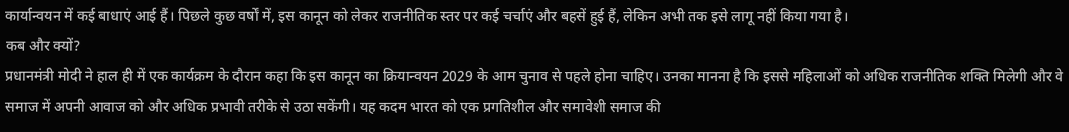कार्यान्वयन में कई बाधाएं आई हैं। पिछले कुछ वर्षों में, इस कानून को लेकर राजनीतिक स्तर पर कई चर्चाएं और बहसें हुई हैं, लेकिन अभी तक इसे लागू नहीं किया गया है।
कब और क्यों?
प्रधानमंत्री मोदी ने हाल ही में एक कार्यक्रम के दौरान कहा कि इस कानून का क्रियान्वयन 2029 के आम चुनाव से पहले होना चाहिए। उनका मानना है कि इससे महिलाओं को अधिक राजनीतिक शक्ति मिलेगी और वे समाज में अपनी आवाज को और अधिक प्रभावी तरीके से उठा सकेंगी। यह कदम भारत को एक प्रगतिशील और समावेशी समाज की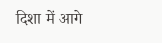दिशा में आगे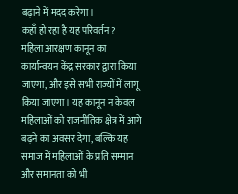बढ़ाने में मदद करेगा।
कहाँ हो रहा है यह परिवर्तन?
महिला आरक्षण कानून का कार्यान्वयन केंद्र सरकार द्वारा किया जाएगा, और इसे सभी राज्यों में लागू किया जाएगा। यह कानून न केवल महिलाओं को राजनीतिक क्षेत्र में आगे बढ़ने का अवसर देगा, बल्कि यह समाज में महिलाओं के प्रति सम्मान और समानता को भी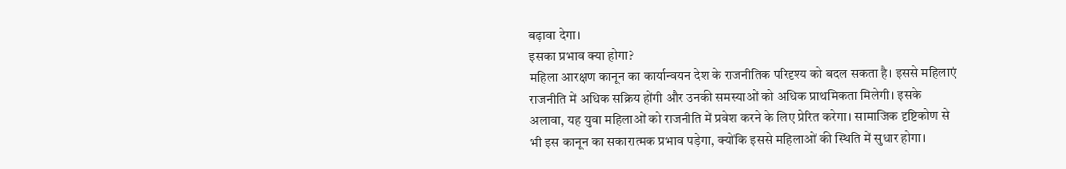बढ़ावा देगा।
इसका प्रभाव क्या होगा?
महिला आरक्षण कानून का कार्यान्वयन देश के राजनीतिक परिदृश्य को बदल सकता है। इससे महिलाएं राजनीति में अधिक सक्रिय होंगी और उनकी समस्याओं को अधिक प्राथमिकता मिलेगी। इसके अलावा, यह युवा महिलाओं को राजनीति में प्रवेश करने के लिए प्रेरित करेगा। सामाजिक दृष्टिकोण से भी इस कानून का सकारात्मक प्रभाव पड़ेगा, क्योंकि इससे महिलाओं की स्थिति में सुधार होगा।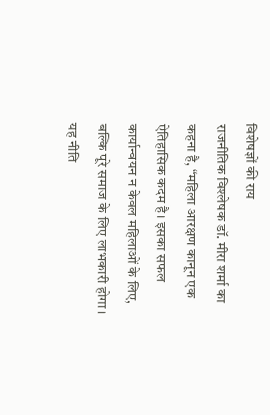विशेषज्ञों की राय
राजनीतिक विश्लेषक डॉ. मीरा शर्मा का कहना है, “महिला आरक्षण कानून एक ऐतिहासिक कदम है। इसका सफल कार्यान्वयन न केवल महिलाओं के लिए, बल्कि पूरे समाज के लिए लाभकारी होगा। यह नीति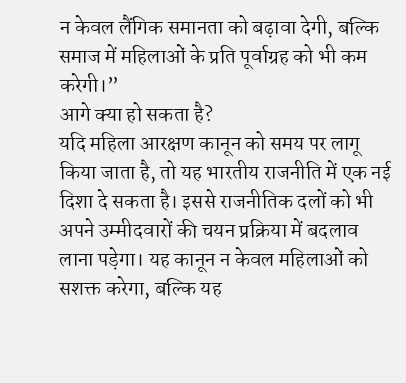न केवल लैंगिक समानता को बढ़ावा देगी, बल्कि समाज में महिलाओं के प्रति पूर्वाग्रह को भी कम करेगी।”
आगे क्या हो सकता है?
यदि महिला आरक्षण कानून को समय पर लागू किया जाता है, तो यह भारतीय राजनीति में एक नई दिशा दे सकता है। इससे राजनीतिक दलों को भी अपने उम्मीदवारों की चयन प्रक्रिया में बदलाव लाना पड़ेगा। यह कानून न केवल महिलाओं को सशक्त करेगा, बल्कि यह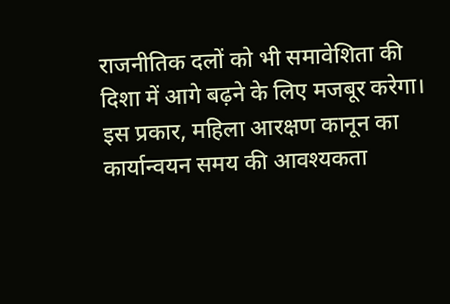राजनीतिक दलों को भी समावेशिता की दिशा में आगे बढ़ने के लिए मजबूर करेगा।
इस प्रकार, महिला आरक्षण कानून का कार्यान्वयन समय की आवश्यकता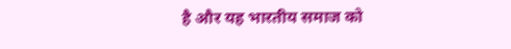है और यह भारतीय समाज को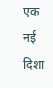एक नई दिशा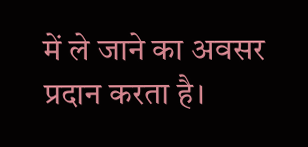में ले जाने का अवसर प्रदान करता है।